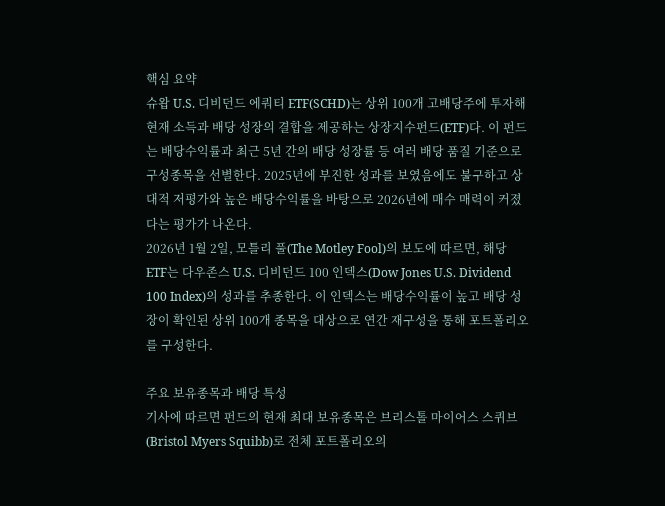핵심 요약
슈왑 U.S. 디비던드 에쿼티 ETF(SCHD)는 상위 100개 고배당주에 투자해 현재 소득과 배당 성장의 결합을 제공하는 상장지수펀드(ETF)다. 이 펀드는 배당수익률과 최근 5년 간의 배당 성장률 등 여러 배당 품질 기준으로 구성종목을 선별한다. 2025년에 부진한 성과를 보였음에도 불구하고 상대적 저평가와 높은 배당수익률을 바탕으로 2026년에 매수 매력이 커졌다는 평가가 나온다.
2026년 1월 2일, 모틀리 풀(The Motley Fool)의 보도에 따르면, 해당 ETF는 다우존스 U.S. 디비던드 100 인덱스(Dow Jones U.S. Dividend 100 Index)의 성과를 추종한다. 이 인덱스는 배당수익률이 높고 배당 성장이 확인된 상위 100개 종목을 대상으로 연간 재구성을 통해 포트폴리오를 구성한다.

주요 보유종목과 배당 특성
기사에 따르면 펀드의 현재 최대 보유종목은 브리스톨 마이어스 스퀴브(Bristol Myers Squibb)로 전체 포트폴리오의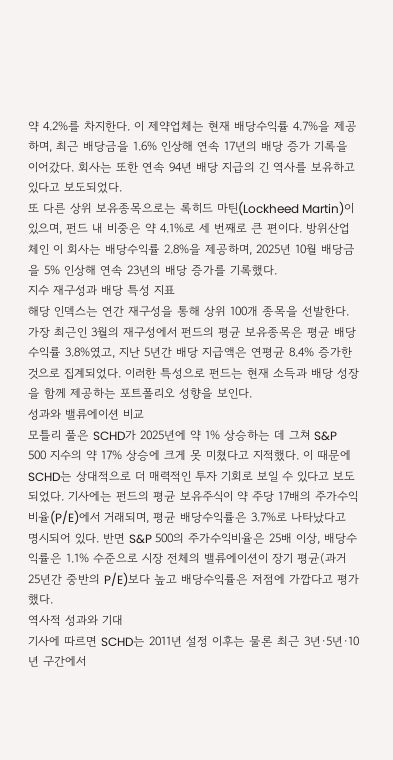약 4.2%를 차지한다. 이 제약업체는 현재 배당수익률 4.7%을 제공하며, 최근 배당금을 1.6% 인상해 연속 17년의 배당 증가 기록을 이어갔다. 회사는 또한 연속 94년 배당 지급의 긴 역사를 보유하고 있다고 보도되었다.
또 다른 상위 보유종목으로는 록히드 마틴(Lockheed Martin)이 있으며, 펀드 내 비중은 약 4.1%로 세 번째로 큰 편이다. 방위산업체인 이 회사는 배당수익률 2.8%을 제공하며, 2025년 10월 배당금을 5% 인상해 연속 23년의 배당 증가를 기록했다.
지수 재구성과 배당 특성 지표
해당 인덱스는 연간 재구성을 통해 상위 100개 종목을 선발한다. 가장 최근인 3월의 재구성에서 펀드의 평균 보유종목은 평균 배당수익률 3.8%였고, 지난 5년간 배당 지급액은 연평균 8.4% 증가한 것으로 집계되었다. 이러한 특성으로 펀드는 현재 소득과 배당 성장을 함께 제공하는 포트폴리오 성향을 보인다.
성과와 밸류에이션 비교
모틀리 풀은 SCHD가 2025년에 약 1% 상승하는 데 그쳐 S&P 500 지수의 약 17% 상승에 크게 못 미쳤다고 지적했다. 이 때문에 SCHD는 상대적으로 더 매력적인 투자 기회로 보일 수 있다고 보도되었다. 기사에는 펀드의 평균 보유주식이 약 주당 17배의 주가수익비율(P/E)에서 거래되며, 평균 배당수익률은 3.7%로 나타났다고 명시되어 있다. 반면 S&P 500의 주가수익비율은 25배 이상, 배당수익률은 1.1% 수준으로 시장 전체의 밸류에이션이 장기 평균(과거 25년간 중반의 P/E)보다 높고 배당수익률은 저점에 가깝다고 평가했다.
역사적 성과와 기대
기사에 따르면 SCHD는 2011년 설정 이후는 물론 최근 3년·5년·10년 구간에서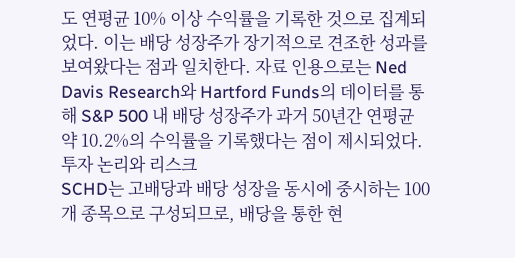도 연평균 10% 이상 수익률을 기록한 것으로 집계되었다. 이는 배당 성장주가 장기적으로 견조한 성과를 보여왔다는 점과 일치한다. 자료 인용으로는 Ned Davis Research와 Hartford Funds의 데이터를 통해 S&P 500 내 배당 성장주가 과거 50년간 연평균 약 10.2%의 수익률을 기록했다는 점이 제시되었다.
투자 논리와 리스크
SCHD는 고배당과 배당 성장을 동시에 중시하는 100개 종목으로 구성되므로, 배당을 통한 현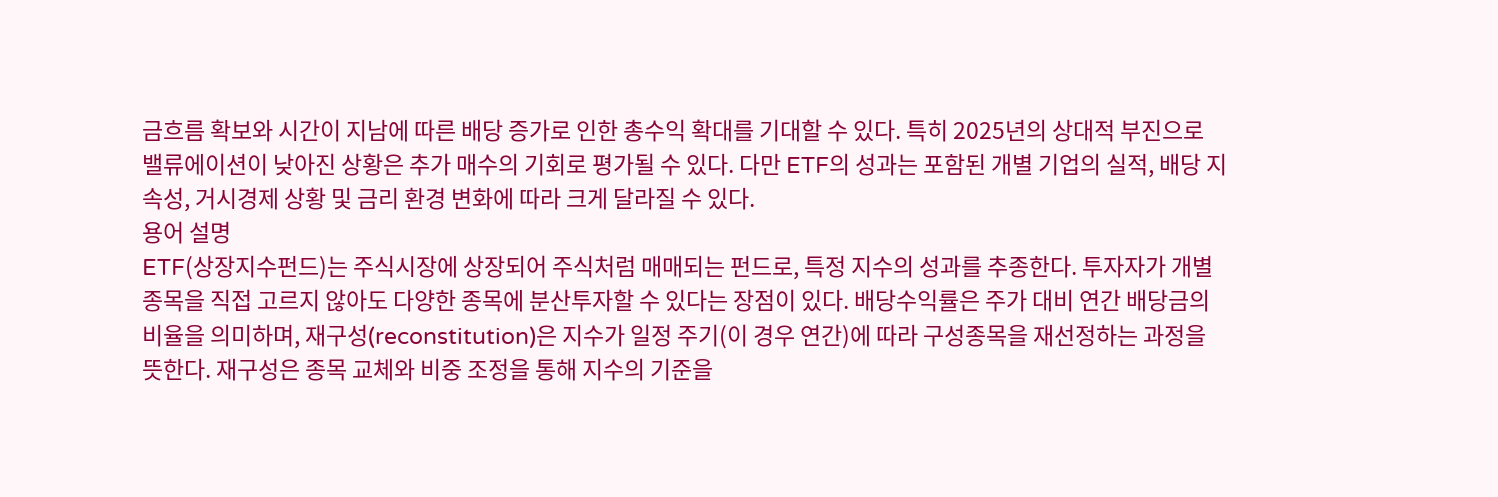금흐름 확보와 시간이 지남에 따른 배당 증가로 인한 총수익 확대를 기대할 수 있다. 특히 2025년의 상대적 부진으로 밸류에이션이 낮아진 상황은 추가 매수의 기회로 평가될 수 있다. 다만 ETF의 성과는 포함된 개별 기업의 실적, 배당 지속성, 거시경제 상황 및 금리 환경 변화에 따라 크게 달라질 수 있다.
용어 설명
ETF(상장지수펀드)는 주식시장에 상장되어 주식처럼 매매되는 펀드로, 특정 지수의 성과를 추종한다. 투자자가 개별 종목을 직접 고르지 않아도 다양한 종목에 분산투자할 수 있다는 장점이 있다. 배당수익률은 주가 대비 연간 배당금의 비율을 의미하며, 재구성(reconstitution)은 지수가 일정 주기(이 경우 연간)에 따라 구성종목을 재선정하는 과정을 뜻한다. 재구성은 종목 교체와 비중 조정을 통해 지수의 기준을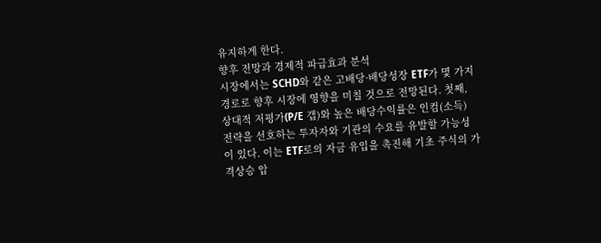유지하게 한다.
향후 전망과 경제적 파급효과 분석
시장에서는 SCHD와 같은 고배당·배당성장 ETF가 몇 가지 경로로 향후 시장에 영향을 미칠 것으로 전망된다. 첫째, 상대적 저평가(P/E 갭)와 높은 배당수익률은 인컴(소득) 전략을 선호하는 투자자와 기관의 수요를 유발할 가능성이 있다. 이는 ETF로의 자금 유입을 촉진해 기초 주식의 가격상승 압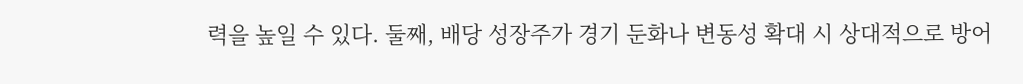력을 높일 수 있다. 둘째, 배당 성장주가 경기 둔화나 변동성 확대 시 상대적으로 방어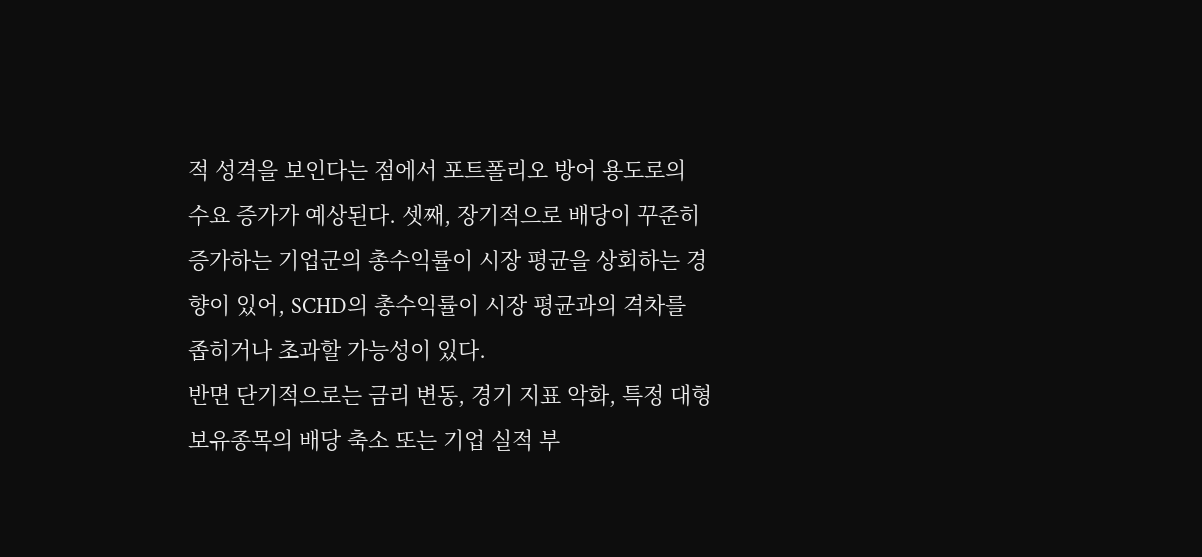적 성격을 보인다는 점에서 포트폴리오 방어 용도로의 수요 증가가 예상된다. 셋째, 장기적으로 배당이 꾸준히 증가하는 기업군의 총수익률이 시장 평균을 상회하는 경향이 있어, SCHD의 총수익률이 시장 평균과의 격차를 좁히거나 초과할 가능성이 있다.
반면 단기적으로는 금리 변동, 경기 지표 악화, 특정 대형 보유종목의 배당 축소 또는 기업 실적 부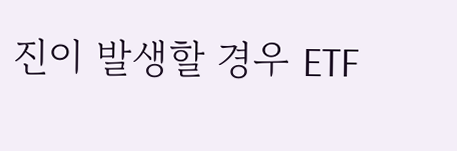진이 발생할 경우 ETF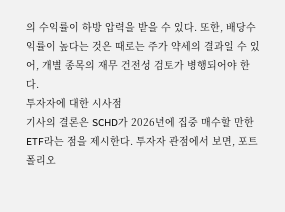의 수익률이 하방 압력을 받을 수 있다. 또한, 배당수익률이 높다는 것은 때로는 주가 약세의 결과일 수 있어, 개별 종목의 재무 건전성 검토가 병행되어야 한다.
투자자에 대한 시사점
기사의 결론은 SCHD가 2026년에 집중 매수할 만한 ETF라는 점을 제시한다. 투자자 관점에서 보면, 포트폴리오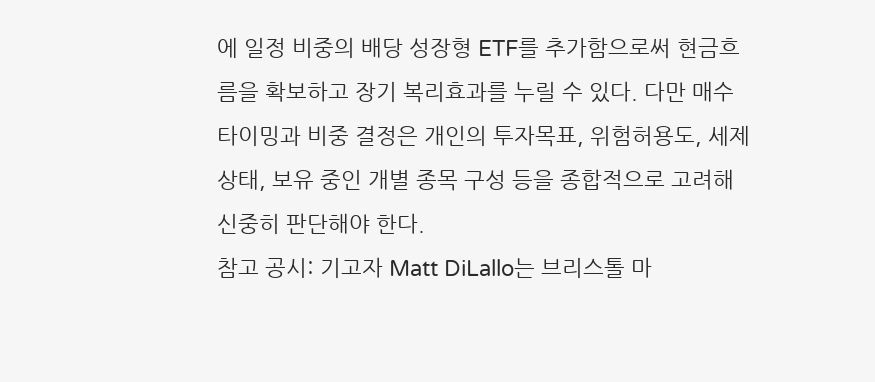에 일정 비중의 배당 성장형 ETF를 추가함으로써 현금흐름을 확보하고 장기 복리효과를 누릴 수 있다. 다만 매수 타이밍과 비중 결정은 개인의 투자목표, 위험허용도, 세제상태, 보유 중인 개별 종목 구성 등을 종합적으로 고려해 신중히 판단해야 한다.
참고 공시: 기고자 Matt DiLallo는 브리스톨 마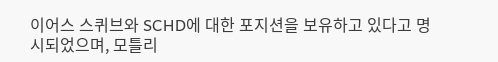이어스 스퀴브와 SCHD에 대한 포지션을 보유하고 있다고 명시되었으며, 모틀리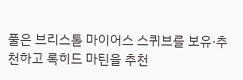풀은 브리스톨 마이어스 스퀴브를 보유·추천하고 록히드 마틴을 추천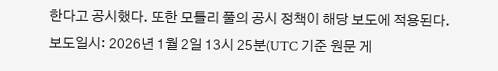한다고 공시했다. 또한 모틀리 풀의 공시 정책이 해당 보도에 적용된다.
보도일시: 2026년 1월 2일 13시 25분(UTC 기준 원문 게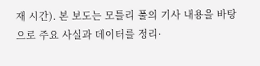재 시간). 본 보도는 모틀리 풀의 기사 내용을 바탕으로 주요 사실과 데이터를 정리·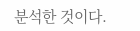분석한 것이다.